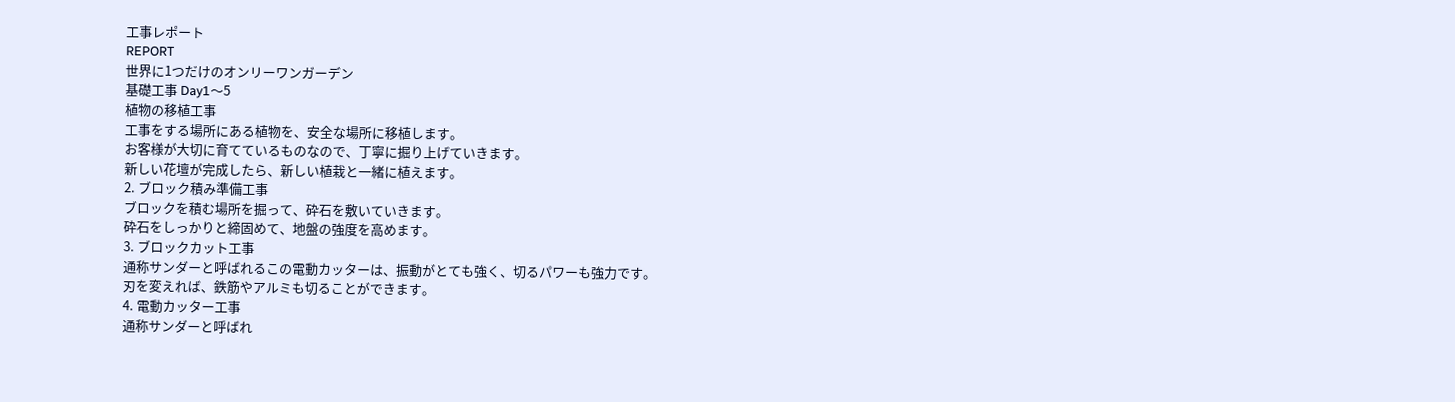工事レポート
REPORT
世界に1つだけのオンリーワンガーデン
基礎工事 Day1〜5
植物の移植工事
工事をする場所にある植物を、安全な場所に移植します。
お客様が大切に育てているものなので、丁寧に掘り上げていきます。
新しい花壇が完成したら、新しい植栽と一緒に植えます。
2. ブロック積み準備工事
ブロックを積む場所を掘って、砕石を敷いていきます。
砕石をしっかりと締固めて、地盤の強度を高めます。
3. ブロックカット工事
通称サンダーと呼ばれるこの電動カッターは、振動がとても強く、切るパワーも強力です。
刃を変えれば、鉄筋やアルミも切ることができます。
4. 電動カッター工事
通称サンダーと呼ばれ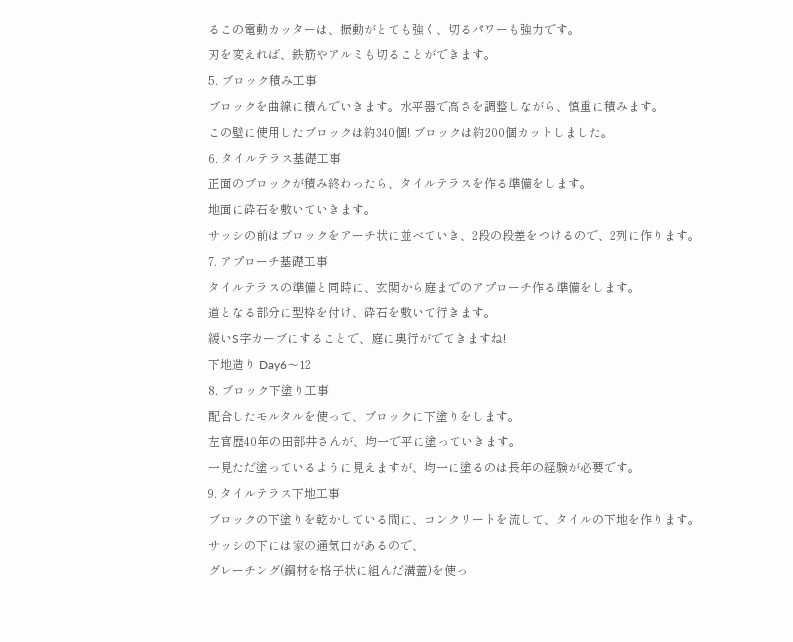るこの電動カッターは、振動がとても強く、切るパワーも強力です。
刃を変えれば、鉄筋やアルミも切ることができます。
5. ブロック積み工事
ブロックを曲線に積んでいきます。水平器で高さを調整しながら、慎重に積みます。
この壁に使用したブロックは約340個! ブロックは約200個カットしました。
6. タイルテラス基礎工事
正面のブロックが積み終わったら、タイルテラスを作る準備をします。
地面に砕石を敷いていきます。
サッシの前はブロックをアーチ状に並べていき、2段の段差をつけるので、2列に作ります。
7. アプローチ基礎工事
タイルテラスの準備と同時に、玄関から庭までのアプローチ作る準備をします。
道となる部分に型枠を付け、砕石を敷いて行きます。
緩いS字カーブにすることで、庭に奥行がでてきますね!
下地造り Day6〜12
8. ブロック下塗り工事
配合したモルタルを使って、ブロックに下塗りをします。
左官歴40年の田部井さんが、均一で平に塗っていきます。
一見ただ塗っているように見えますが、均一に塗るのは長年の経験が必要です。
9. タイルテラス下地工事
ブロックの下塗りを乾かしている間に、コンクリートを流して、タイルの下地を作ります。
サッシの下には家の通気口があるので、
グレーチング(鋼材を格子状に組んだ溝蓋)を使っ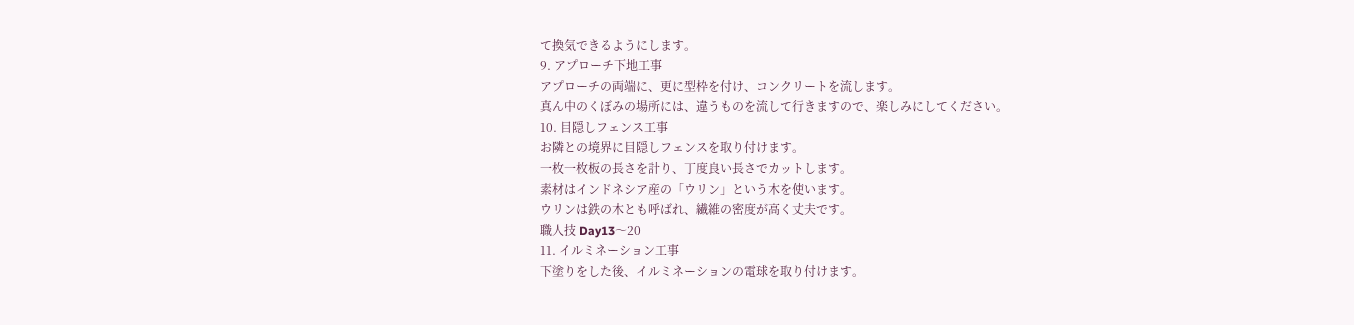て換気できるようにします。
9. アプローチ下地工事
アプローチの両端に、更に型枠を付け、コンクリートを流します。
真ん中のくぼみの場所には、違うものを流して行きますので、楽しみにしてください。
10. 目隠しフェンス工事
お隣との境界に目隠しフェンスを取り付けます。
一枚一枚板の長さを計り、丁度良い長さでカットします。
素材はインドネシア産の「ウリン」という木を使います。
ウリンは鉄の木とも呼ばれ、繊維の密度が高く丈夫です。
職人技 Day13〜20
11. イルミネーション工事
下塗りをした後、イルミネーションの電球を取り付けます。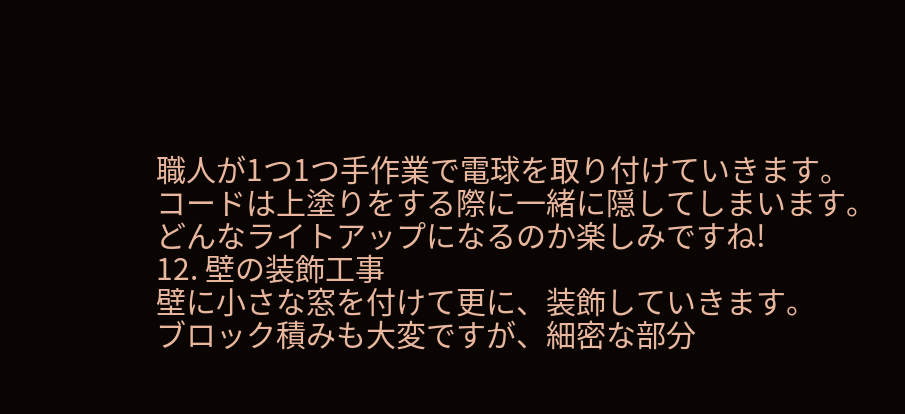職人が1つ1つ手作業で電球を取り付けていきます。
コードは上塗りをする際に一緒に隠してしまいます。
どんなライトアップになるのか楽しみですね!
12. 壁の装飾工事
壁に小さな窓を付けて更に、装飾していきます。
ブロック積みも大変ですが、細密な部分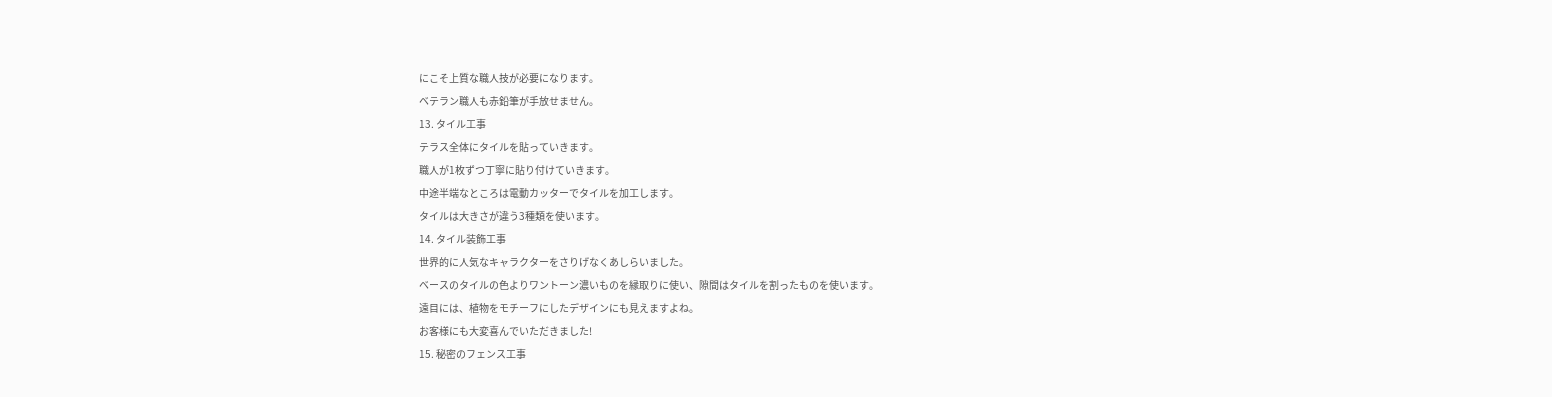にこそ上質な職人技が必要になります。
ベテラン職人も赤鉛筆が手放せません。
13. タイル工事
テラス全体にタイルを貼っていきます。
職人が1枚ずつ丁寧に貼り付けていきます。
中途半端なところは電動カッターでタイルを加工します。
タイルは大きさが違う3種類を使います。
14. タイル装飾工事
世界的に人気なキャラクターをさりげなくあしらいました。
ベースのタイルの色よりワントーン濃いものを縁取りに使い、隙間はタイルを割ったものを使います。
遠目には、植物をモチーフにしたデザインにも見えますよね。
お客様にも大変喜んでいただきました!
15. 秘密のフェンス工事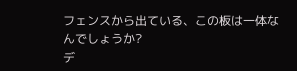フェンスから出ている、この板は一体なんでしょうか?
デ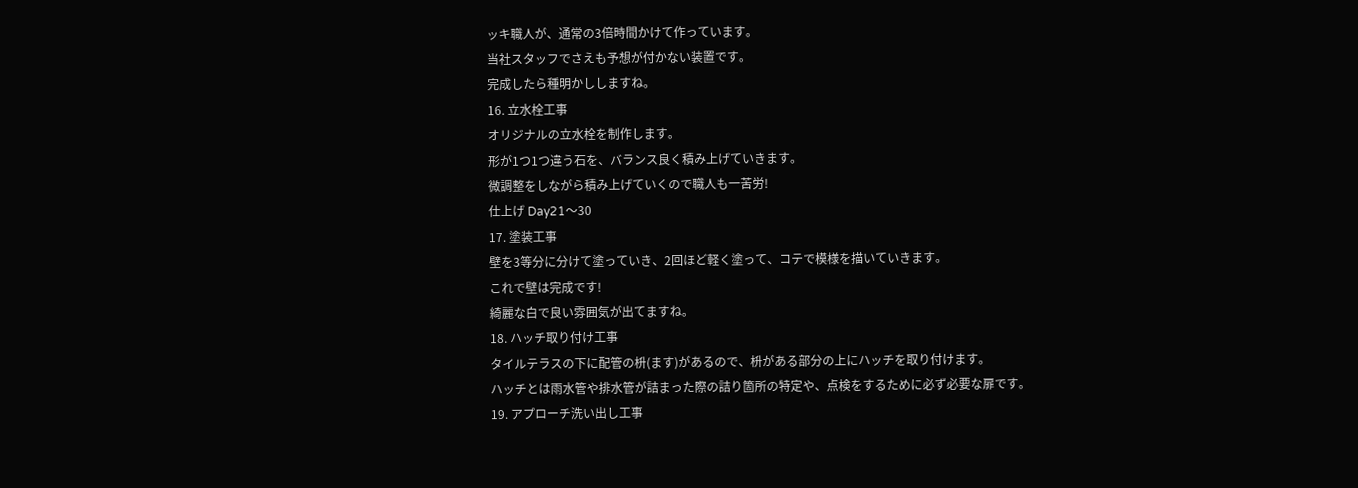ッキ職人が、通常の3倍時間かけて作っています。
当社スタッフでさえも予想が付かない装置です。
完成したら種明かししますね。
16. 立水栓工事
オリジナルの立水栓を制作します。
形が1つ1つ違う石を、バランス良く積み上げていきます。
微調整をしながら積み上げていくので職人も一苦労!
仕上げ Day21〜30
17. 塗装工事
壁を3等分に分けて塗っていき、2回ほど軽く塗って、コテで模様を描いていきます。
これで壁は完成です!
綺麗な白で良い雰囲気が出てますね。
18. ハッチ取り付け工事
タイルテラスの下に配管の枡(ます)があるので、枡がある部分の上にハッチを取り付けます。
ハッチとは雨水管や排水管が詰まった際の詰り箇所の特定や、点検をするために必ず必要な扉です。
19. アプローチ洗い出し工事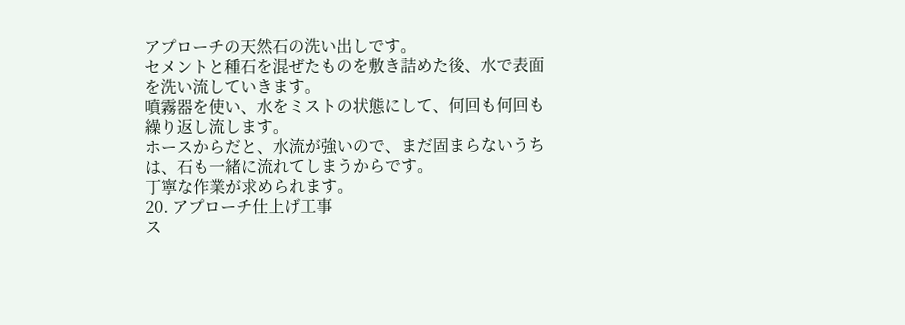アプローチの天然石の洗い出しです。
セメントと種石を混ぜたものを敷き詰めた後、水で表面を洗い流していきます。
噴霧器を使い、水をミストの状態にして、何回も何回も繰り返し流します。
ホースからだと、水流が強いので、まだ固まらないうちは、石も一緒に流れてしまうからです。
丁寧な作業が求められます。
20. アプローチ仕上げ工事
ス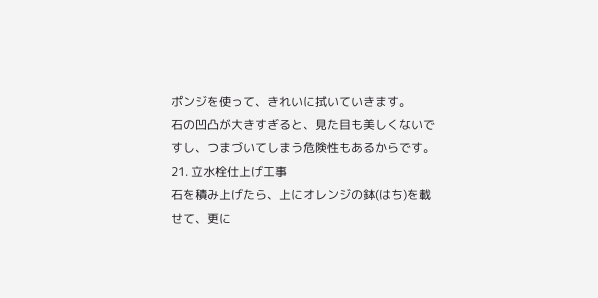ポンジを使って、きれいに拭いていきます。
石の凹凸が大きすぎると、見た目も美しくないですし、つまづいてしまう危険性もあるからです。
21. 立水栓仕上げ工事
石を積み上げたら、上にオレンジの鉢(はち)を載せて、更に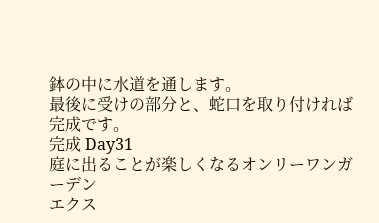鉢の中に水道を通します。
最後に受けの部分と、蛇口を取り付ければ完成です。
完成 Day31
庭に出ることが楽しくなるオンリーワンガーデン
エクス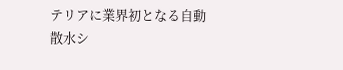テリアに業界初となる自動散水シ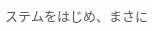ステムをはじめ、まさに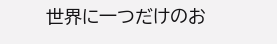世界に一つだけのお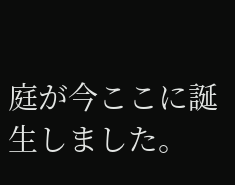庭が今ここに誕生しました。